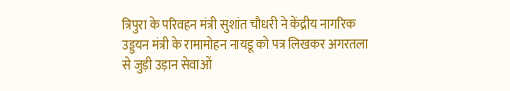त्रिपुरा के परिवहन मंत्री सुशांत चौधरी ने केंद्रीय नागरिक उड्डयन मंत्री के रामामोहन नायडू को पत्र लिखकर अगरतला से जुड़ी उड़ान सेवाओं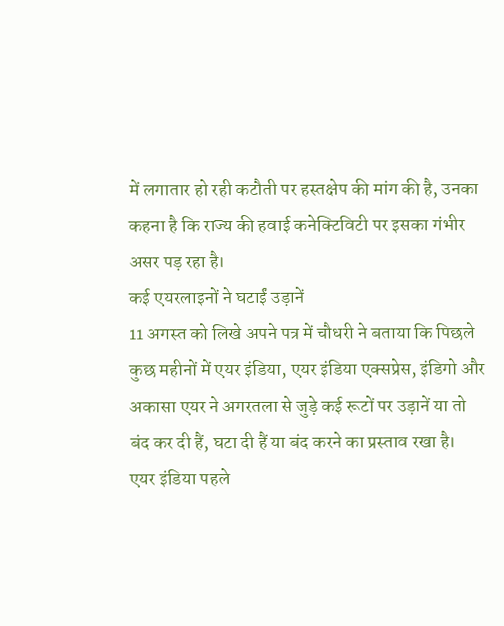में लगातार हो रही कटौती पर हस्तक्षेप की मांग की है, उनका कहना है कि राज्य की हवाई कनेक्टिविटी पर इसका गंभीर असर पड़ रहा है।
कई एयरलाइनों ने घटाईं उड़ानें
11 अगस्त को लिखे अपने पत्र में चौधरी ने बताया कि पिछले कुछ महीनों में एयर इंडिया, एयर इंडिया एक्सप्रेस, इंडिगो और अकासा एयर ने अगरतला से जुड़े कई रूटों पर उड़ानें या तो बंद कर दी हैं, घटा दी हैं या बंद करने का प्रस्ताव रखा है। एयर इंडिया पहले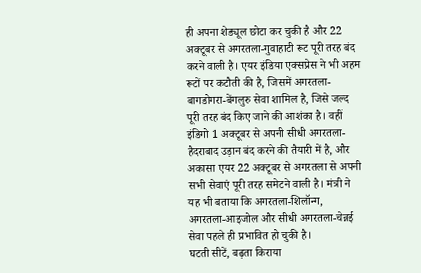ही अपना शेड्यूल छोटा कर चुकी है और 22 अक्टूबर से अगरतला-गुवाहाटी रूट पूरी तरह बंद करने वाली है। एयर इंडिया एक्सप्रेस ने भी अहम रूटों पर कटौती की है, जिसमें अगरतला-बागडोगरा-बेंगलुरु सेवा शामिल है, जिसे जल्द पूरी तरह बंद किए जाने की आशंका है। वहीं इंडिगो 1 अक्टूबर से अपनी सीधी अगरतला-हैदराबाद उड़ान बंद करने की तैयारी में है, और अकासा एयर 22 अक्टूबर से अगरतला से अपनी सभी सेवाएं पूरी तरह समेटने वाली है। मंत्री ने यह भी बताया कि अगरतला-शिलॉन्ग, अगरतला-आइजोल और सीधी अगरतला-चेन्नई सेवा पहले ही प्रभावित हो चुकी है।
घटती सीटें, बढ़ता किराया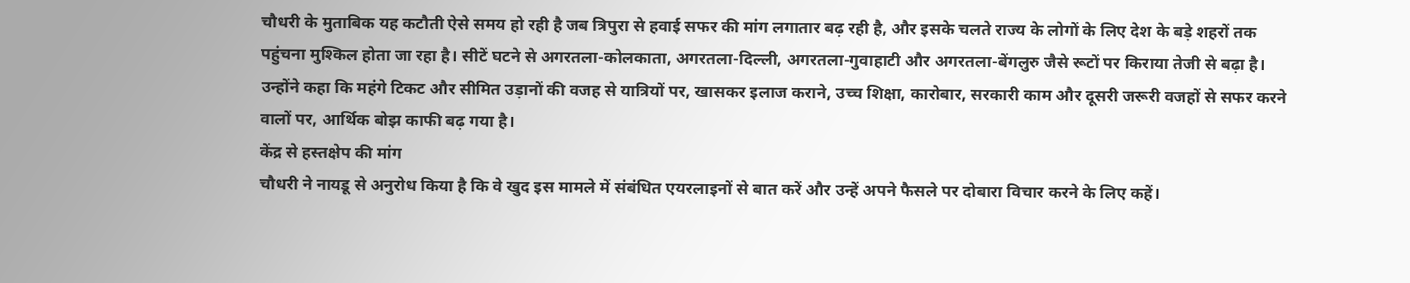चौधरी के मुताबिक यह कटौती ऐसे समय हो रही है जब त्रिपुरा से हवाई सफर की मांग लगातार बढ़ रही है, और इसके चलते राज्य के लोगों के लिए देश के बड़े शहरों तक पहुंचना मुश्किल होता जा रहा है। सीटें घटने से अगरतला-कोलकाता, अगरतला-दिल्ली, अगरतला-गुवाहाटी और अगरतला-बेंगलुरु जैसे रूटों पर किराया तेजी से बढ़ा है। उन्होंने कहा कि महंगे टिकट और सीमित उड़ानों की वजह से यात्रियों पर, खासकर इलाज कराने, उच्च शिक्षा, कारोबार, सरकारी काम और दूसरी जरूरी वजहों से सफर करने वालों पर, आर्थिक बोझ काफी बढ़ गया है।
केंद्र से हस्तक्षेप की मांग
चौधरी ने नायडू से अनुरोध किया है कि वे खुद इस मामले में संबंधित एयरलाइनों से बात करें और उन्हें अपने फैसले पर दोबारा विचार करने के लिए कहें।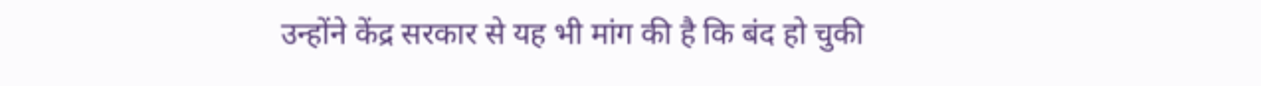उन्होंने केंद्र सरकार से यह भी मांग की है कि बंद हो चुकी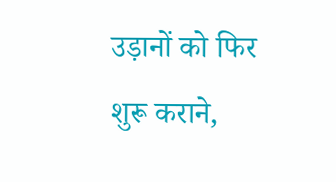उड़ानों को फिर शुरू कराने,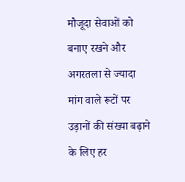मौजूदा सेवाओं को बनाए रखने और अगरतला से ज्यादा मांग वाले रूटों पर उड़ानों की संख्या बढ़ाने के लिए हर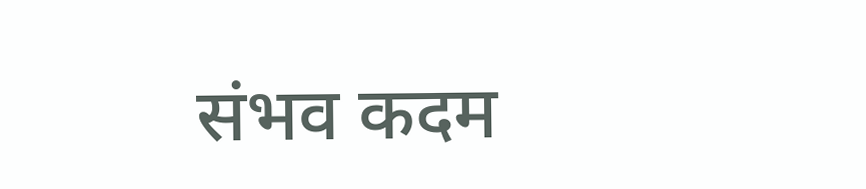संभव कदम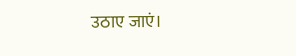उठाए जाएं।